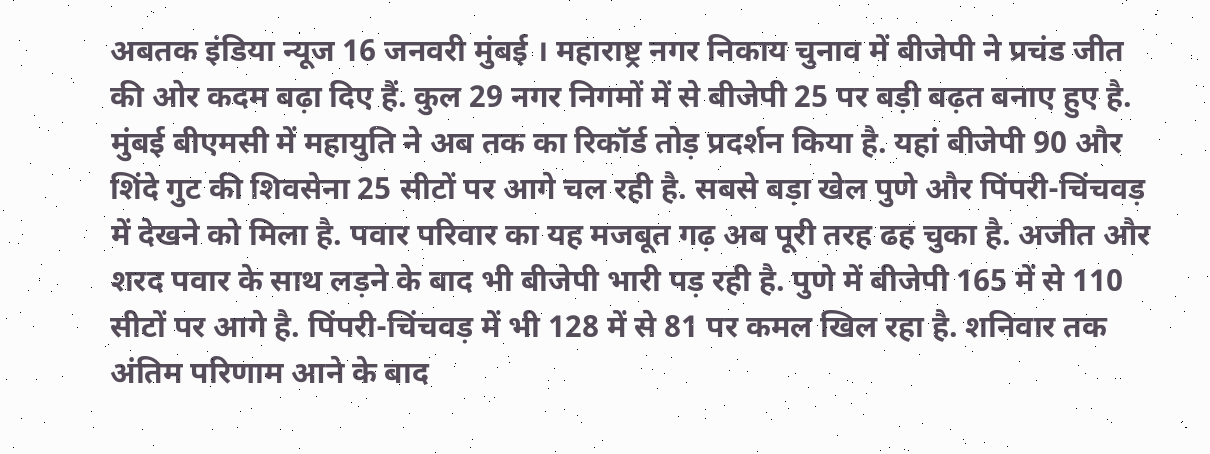अबतक इंडिया न्यूज 16 जनवरी मुंबई । महाराष्ट्र नगर निकाय चुनाव में बीजेपी ने प्रचंड जीत की ओर कदम बढ़ा दिए हैं. कुल 29 नगर निगमों में से बीजेपी 25 पर बड़ी बढ़त बनाए हुए है. मुंबई बीएमसी में महायुति ने अब तक का रिकॉर्ड तोड़ प्रदर्शन किया है. यहां बीजेपी 90 और शिंदे गुट की शिवसेना 25 सीटों पर आगे चल रही है. सबसे बड़ा खेल पुणे और पिंपरी-चिंचवड़ में देखने को मिला है. पवार परिवार का यह मजबूत गढ़ अब पूरी तरह ढह चुका है. अजीत और शरद पवार के साथ लड़ने के बाद भी बीजेपी भारी पड़ रही है. पुणे में बीजेपी 165 में से 110 सीटों पर आगे है. पिंपरी-चिंचवड़ में भी 128 में से 81 पर कमल खिल रहा है. शनिवार तक अंतिम परिणाम आने के बाद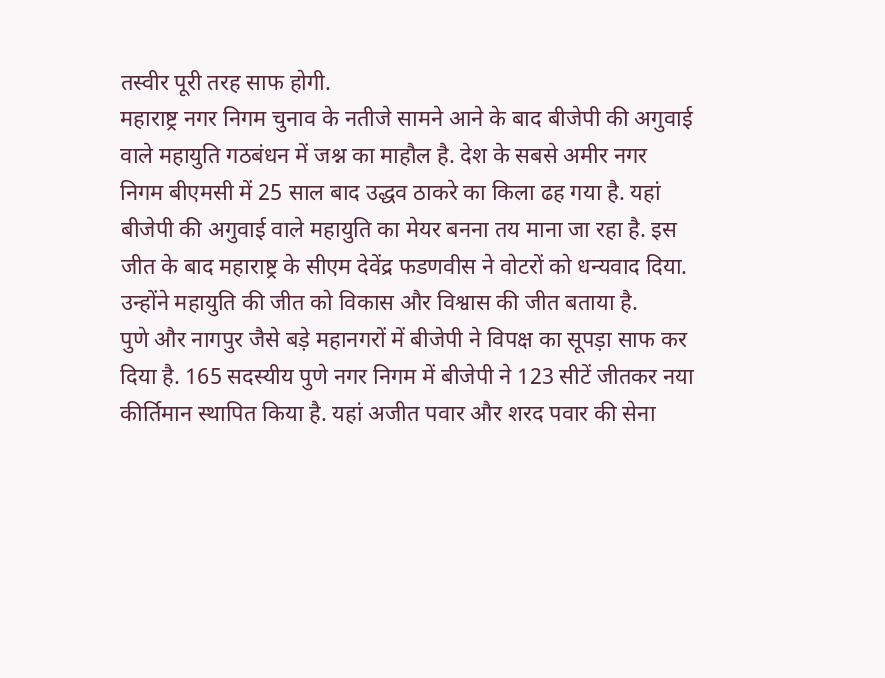तस्वीर पूरी तरह साफ होगी.
महाराष्ट्र नगर निगम चुनाव के नतीजे सामने आने के बाद बीजेपी की अगुवाई वाले महायुति गठबंधन में जश्न का माहौल है. देश के सबसे अमीर नगर निगम बीएमसी में 25 साल बाद उद्धव ठाकरे का किला ढह गया है. यहां बीजेपी की अगुवाई वाले महायुति का मेयर बनना तय माना जा रहा है. इस जीत के बाद महाराष्ट्र के सीएम देवेंद्र फडणवीस ने वोटरों को धन्यवाद दिया. उन्होंने महायुति की जीत को विकास और विश्वास की जीत बताया है.
पुणे और नागपुर जैसे बड़े महानगरों में बीजेपी ने विपक्ष का सूपड़ा साफ कर दिया है. 165 सदस्यीय पुणे नगर निगम में बीजेपी ने 123 सीटें जीतकर नया कीर्तिमान स्थापित किया है. यहां अजीत पवार और शरद पवार की सेना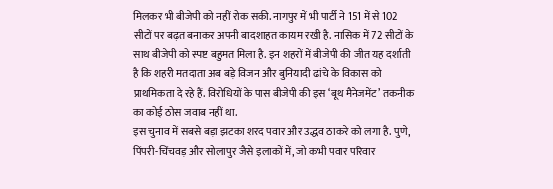मिलकर भी बीजेपी को नहीं रोक सकी. नागपुर में भी पार्टी ने 151 में से 102 सीटों पर बढ़त बनाकर अपनी बादशाहत कायम रखी है. नासिक में 72 सीटों के साथ बीजेपी को स्पष्ट बहुमत मिला है. इन शहरों में बीजेपी की जीत यह दर्शाती है कि शहरी मतदाता अब बड़े विजन और बुनियादी ढांचे के विकास को प्राथमिकता दे रहे हैं. विरोधियों के पास बीजेपी की इस ‘बूथ मैनेजमेंट’ तकनीक का कोई ठोस जवाब नहीं था.
इस चुनाव में सबसे बड़ा झटका शरद पवार और उद्धव ठाकरे को लगा है. पुणे, पिंपरी-चिंचवड़ और सोलापुर जैसे इलाकों में, जो कभी पवार परिवार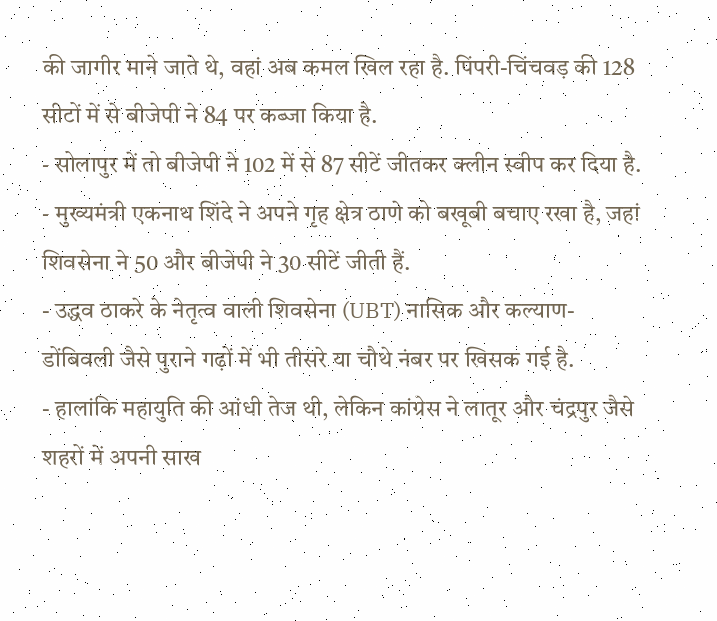की जागीर माने जाते थे, वहां अब कमल खिल रहा है. पिंपरी-चिंचवड़ की 128 सीटों में से बीजेपी ने 84 पर कब्जा किया है.
- सोलापुर में तो बीजेपी ने 102 में से 87 सीटें जीतकर क्लीन स्वीप कर दिया है.
- मुख्यमंत्री एकनाथ शिंदे ने अपने गृह क्षेत्र ठाणे को बखूबी बचाए रखा है, जहां शिवसेना ने 50 और बीजेपी ने 30 सीटें जीती हैं.
- उद्धव ठाकरे के नेतृत्व वाली शिवसेना (UBT) नासिक और कल्याण-डोंबिवली जैसे पुराने गढ़ों में भी तीसरे या चौथे नंबर पर खिसक गई है.
- हालांकि महायुति की आंधी तेज थी, लेकिन कांग्रेस ने लातूर और चंद्रपुर जैसे शहरों में अपनी साख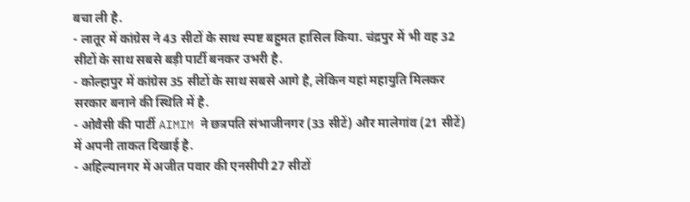बचा ली है.
- लातूर में कांग्रेस ने 43 सीटों के साथ स्पष्ट बहुमत हासिल किया. चंद्रपुर में भी वह 32 सीटों के साथ सबसे बड़ी पार्टी बनकर उभरी है.
- कोल्हापुर में कांग्रेस 35 सीटों के साथ सबसे आगे है, लेकिन यहां महायुति मिलकर सरकार बनाने की स्थिति में है.
- ओवैसी की पार्टी AIMIM ने छत्रपति संभाजीनगर (33 सीटें) और मालेगांव (21 सीटें) में अपनी ताकत दिखाई है.
- अहिल्यानगर में अजीत पवार की एनसीपी 27 सीटों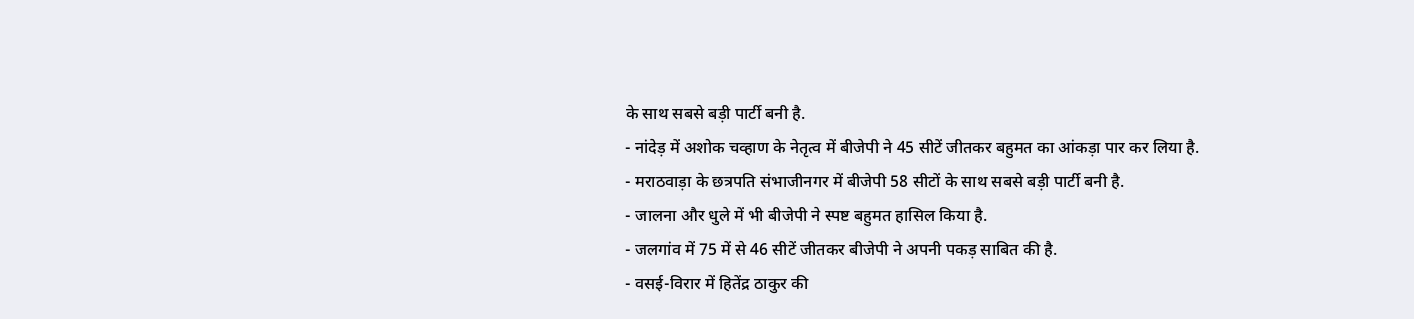के साथ सबसे बड़ी पार्टी बनी है.
- नांदेड़ में अशोक चव्हाण के नेतृत्व में बीजेपी ने 45 सीटें जीतकर बहुमत का आंकड़ा पार कर लिया है.
- मराठवाड़ा के छत्रपति संभाजीनगर में बीजेपी 58 सीटों के साथ सबसे बड़ी पार्टी बनी है.
- जालना और धुले में भी बीजेपी ने स्पष्ट बहुमत हासिल किया है.
- जलगांव में 75 में से 46 सीटें जीतकर बीजेपी ने अपनी पकड़ साबित की है.
- वसई-विरार में हितेंद्र ठाकुर की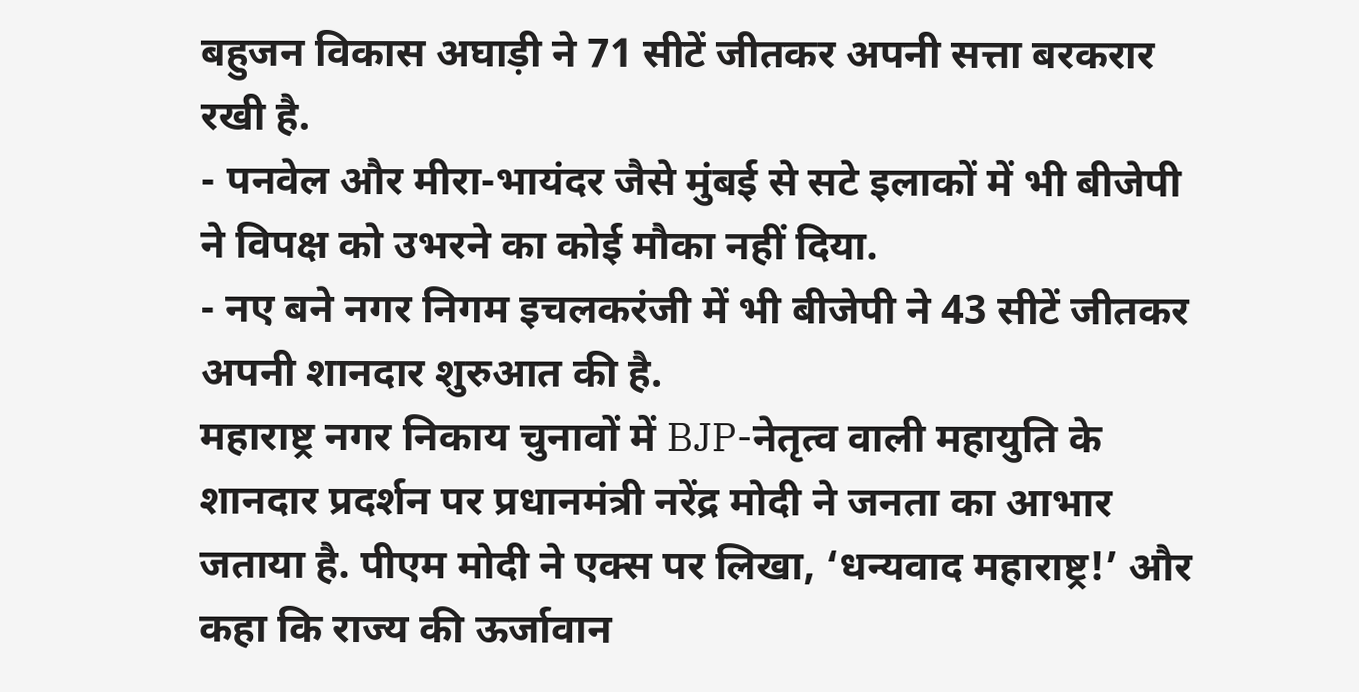बहुजन विकास अघाड़ी ने 71 सीटें जीतकर अपनी सत्ता बरकरार रखी है.
- पनवेल और मीरा-भायंदर जैसे मुंबई से सटे इलाकों में भी बीजेपी ने विपक्ष को उभरने का कोई मौका नहीं दिया.
- नए बने नगर निगम इचलकरंजी में भी बीजेपी ने 43 सीटें जीतकर अपनी शानदार शुरुआत की है.
महाराष्ट्र नगर निकाय चुनावों में BJP-नेतृत्व वाली महायुति के शानदार प्रदर्शन पर प्रधानमंत्री नरेंद्र मोदी ने जनता का आभार जताया है. पीएम मोदी ने एक्स पर लिखा, ‘धन्यवाद महाराष्ट्र!’ और कहा कि राज्य की ऊर्जावान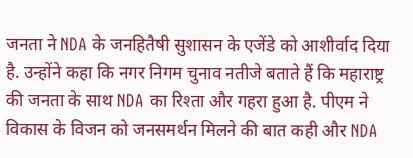जनता ने NDA के जनहितैषी सुशासन के एजेंडे को आशीर्वाद दिया है. उन्होंने कहा कि नगर निगम चुनाव नतीजे बताते हैं कि महाराष्ट्र की जनता के साथ NDA का रिश्ता और गहरा हुआ है. पीएम ने विकास के विजन को जनसमर्थन मिलने की बात कही और NDA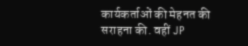कार्यकर्ताओं की मेहनत की सराहना की. वहीं JP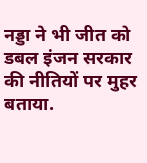नड्डा ने भी जीत को डबल इंजन सरकार की नीतियों पर मुहर बताया.